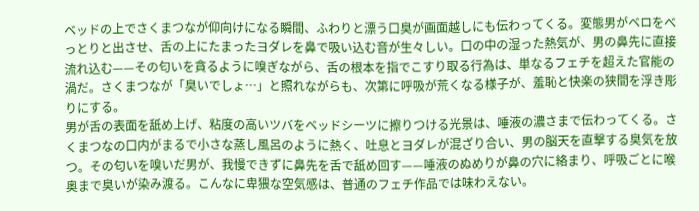ベッドの上でさくまつなが仰向けになる瞬間、ふわりと漂う口臭が画面越しにも伝わってくる。変態男がベロをべっとりと出させ、舌の上にたまったヨダレを鼻で吸い込む音が生々しい。口の中の湿った熱気が、男の鼻先に直接流れ込む——その匂いを貪るように嗅ぎながら、舌の根本を指でこすり取る行為は、単なるフェチを超えた官能の渦だ。さくまつなが「臭いでしょ…」と照れながらも、次第に呼吸が荒くなる様子が、羞恥と快楽の狭間を浮き彫りにする。
男が舌の表面を舐め上げ、粘度の高いツバをベッドシーツに擦りつける光景は、唾液の濃さまで伝わってくる。さくまつなの口内がまるで小さな蒸し風呂のように熱く、吐息とヨダレが混ざり合い、男の脳天を直撃する臭気を放つ。その匂いを嗅いだ男が、我慢できずに鼻先を舌で舐め回す——唾液のぬめりが鼻の穴に絡まり、呼吸ごとに喉奥まで臭いが染み渡る。こんなに卑猥な空気感は、普通のフェチ作品では味わえない。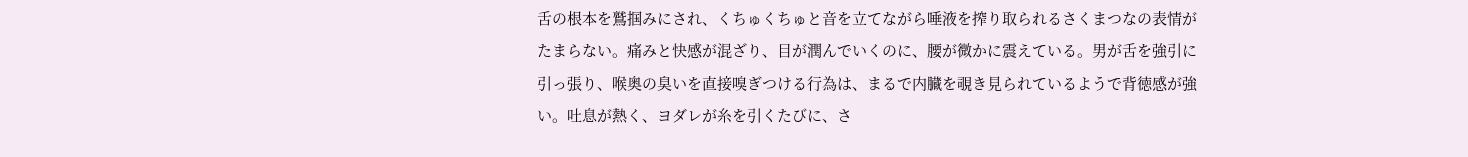舌の根本を鷲掴みにされ、くちゅくちゅと音を立てながら唾液を搾り取られるさくまつなの表情がたまらない。痛みと快感が混ざり、目が潤んでいくのに、腰が微かに震えている。男が舌を強引に引っ張り、喉奥の臭いを直接嗅ぎつける行為は、まるで内臓を覗き見られているようで背徳感が強い。吐息が熱く、ヨダレが糸を引くたびに、さ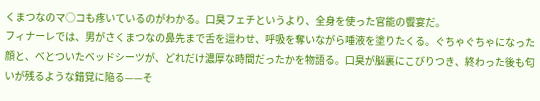くまつなのマ○コも疼いているのがわかる。口臭フェチというより、全身を使った官能の饗宴だ。
フィナーレでは、男がさくまつなの鼻先まで舌を這わせ、呼吸を奪いながら唾液を塗りたくる。ぐちゃぐちゃになった顔と、べとついたベッドシーツが、どれだけ濃厚な時間だったかを物語る。口臭が脳裏にこびりつき、終わった後も匂いが残るような錯覚に陥る——そ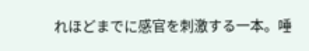れほどまでに感官を刺激する一本。唾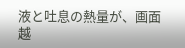液と吐息の熱量が、画面越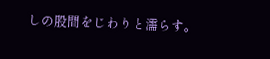しの股間をじわりと濡らす。